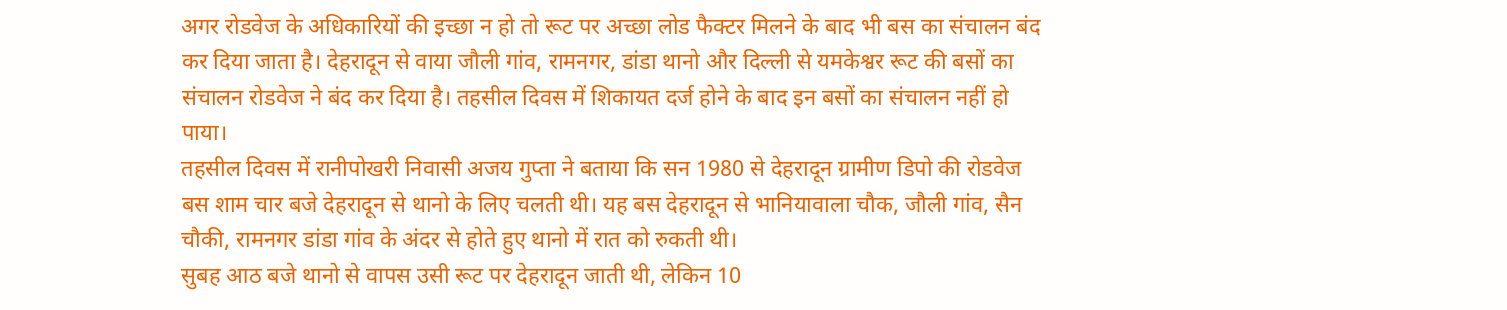अगर रोडवेज के अधिकारियों की इच्छा न हो तो रूट पर अच्छा लोड फैक्टर मिलने के बाद भी बस का संचालन बंद कर दिया जाता है। देहरादून से वाया जौली गांव, रामनगर, डांडा थानो और दिल्ली से यमकेश्वर रूट की बसों का संचालन रोडवेज ने बंद कर दिया है। तहसील दिवस में शिकायत दर्ज होने के बाद इन बसों का संचालन नहीं हो पाया।
तहसील दिवस में रानीपोखरी निवासी अजय गुप्ता ने बताया कि सन 1980 से देहरादून ग्रामीण डिपो की रोडवेज बस शाम चार बजे देहरादून से थानो के लिए चलती थी। यह बस देहरादून से भानियावाला चौक, जौली गांव, सैन चौकी, रामनगर डांडा गांव के अंदर से होते हुए थानो में रात को रुकती थी।
सुबह आठ बजे थानो से वापस उसी रूट पर देहरादून जाती थी, लेकिन 10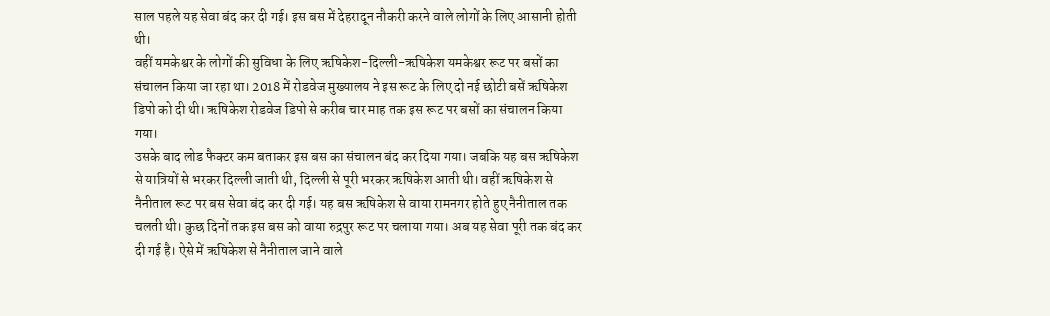साल पहले यह सेवा बंद कर दी गई। इस बस में देहरादून नौकरी करने वाले लोगों के लिए आसानी होती थी।
वहीं यमकेश्वर के लोगों की सुविधा के लिए ऋषिकेश-दिल्ली-ऋषिकेश यमकेश्वर रूट पर बसों का संचालन किया जा रहा था। 2018 में रोडवेज मुख्यालय ने इस रूट के लिए दो नई छोटी बसें ऋषिकेश डिपो को दी थी। ऋषिकेश रोडवेज डिपो से करीब चार माह तक इस रूट पर बसों का संचालन किया गया।
उसके बाद लोड फैक्टर कम बताकर इस बस का संचालन बंद कर दिया गया। जबकि यह बस ऋषिकेश से यात्रियों से भरकर दिल्ली जाती थी, दिल्ली से पूरी भरकर ऋषिकेश आती थी। वहीं ऋषिकेश से नैनीताल रूट पर बस सेवा बंद कर दी गई। यह बस ऋषिकेश से वाया रामनगर होते हुए नैनीताल तक चलती थी। कुछ दिनों तक इस बस को वाया रुद्रपुर रूट पर चलाया गया। अब यह सेवा पूरी तक बंद कर दी गई है। ऐसे में ऋषिकेश से नैनीताल जाने वाले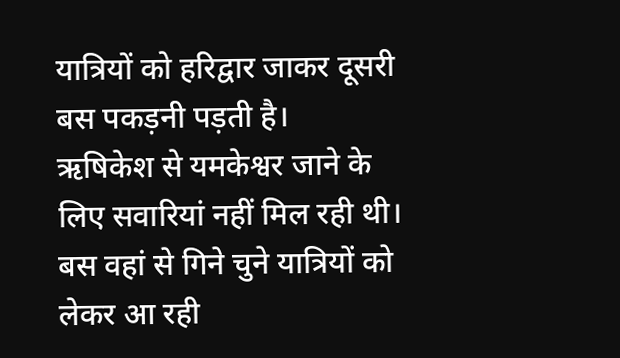यात्रियों को हरिद्वार जाकर दूसरी बस पकड़नी पड़ती है।
ऋषिकेश से यमकेश्वर जाने के लिए सवारियां नहीं मिल रही थी। बस वहां से गिने चुने यात्रियों को लेकर आ रही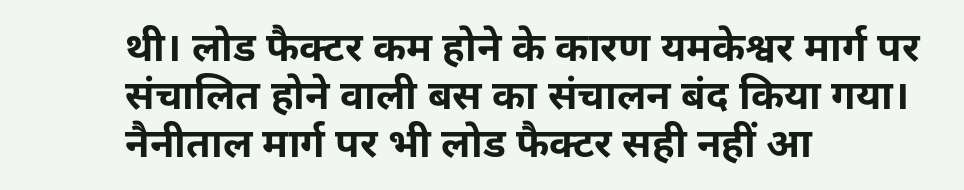थी। लोड फैक्टर कम होने के कारण यमकेश्वर मार्ग पर संचालित होने वाली बस का संचालन बंद किया गया। नैनीताल मार्ग पर भी लोड फैक्टर सही नहीं आ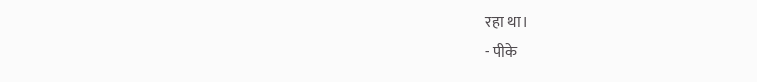रहा था।
- पीके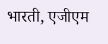भारती, एजीएम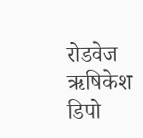रोडवेज ऋषिकेश डिपो